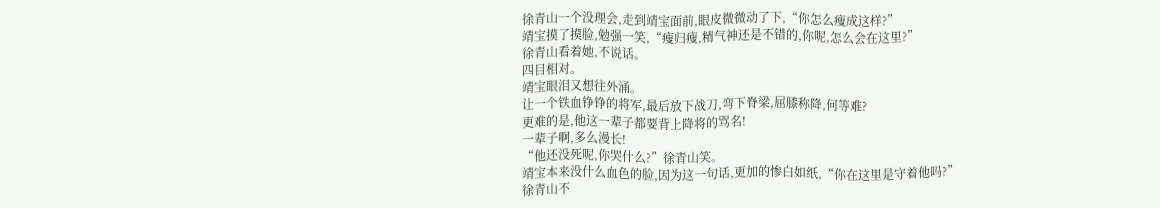徐青山一个没理会,走到靖宝面前,眼皮微微动了下,“你怎么瘦成这样?”
靖宝摸了摸脸,勉强一笑,“瘦归瘦,精气神还是不错的,你呢,怎么会在这里?”
徐青山看着她,不说话。
四目相对。
靖宝眼泪又想往外涌。
让一个铁血铮铮的将军,最后放下战刀,弯下脊梁,屈膝称降,何等难?
更难的是,他这一辈子都要背上降将的骂名!
一辈子啊,多么漫长!
“他还没死呢,你哭什么?”徐青山笑。
靖宝本来没什么血色的脸,因为这一句话,更加的惨白如纸,“你在这里是守着他吗?”
徐青山不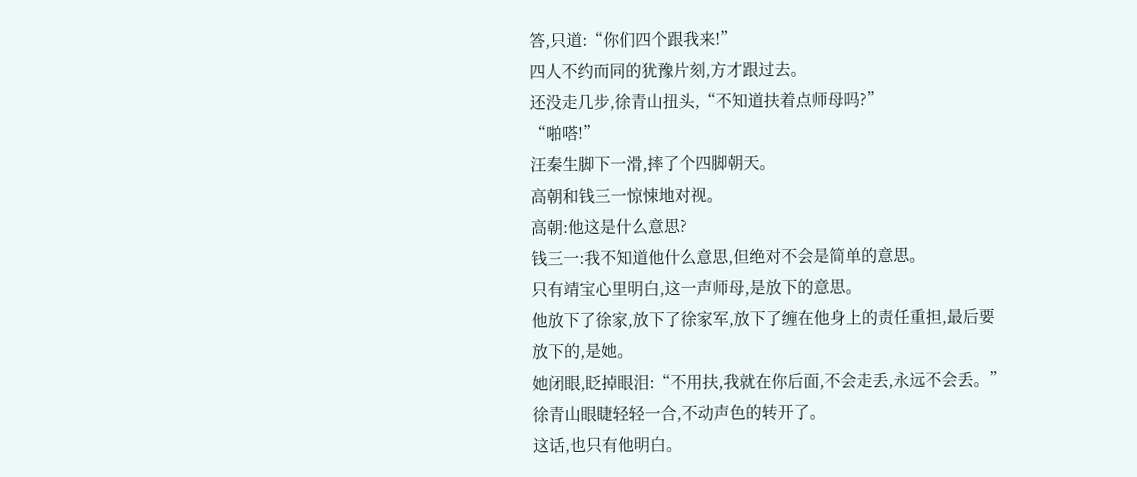答,只道:“你们四个跟我来!”
四人不约而同的犹豫片刻,方才跟过去。
还没走几步,徐青山扭头,“不知道扶着点师母吗?”
“啪嗒!”
汪秦生脚下一滑,摔了个四脚朝天。
高朝和钱三一惊悚地对视。
高朝:他这是什么意思?
钱三一:我不知道他什么意思,但绝对不会是简单的意思。
只有靖宝心里明白,这一声师母,是放下的意思。
他放下了徐家,放下了徐家军,放下了缠在他身上的责任重担,最后要放下的,是她。
她闭眼,眨掉眼泪:“不用扶,我就在你后面,不会走丢,永远不会丢。”
徐青山眼睫轻轻一合,不动声色的转开了。
这话,也只有他明白。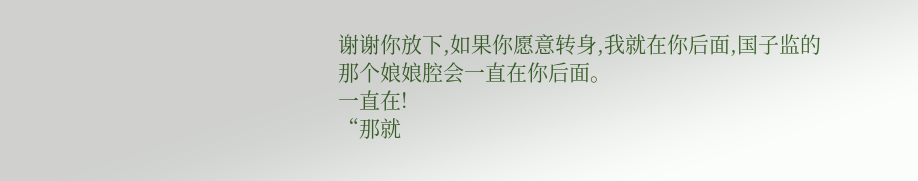谢谢你放下,如果你愿意转身,我就在你后面,国子监的那个娘娘腔会一直在你后面。
一直在!
“那就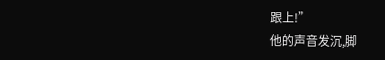跟上!”
他的声音发沉,脚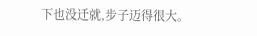下也没迁就,步子迈得很大。